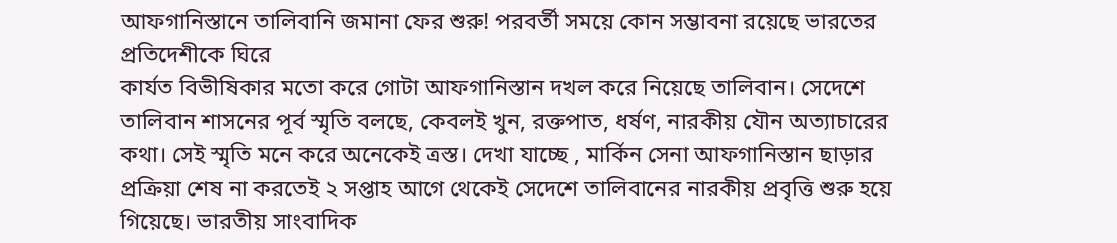আফগানিস্তানে তালিবানি জমানা ফের শুরু! পরবর্তী সময়ে কোন সম্ভাবনা রয়েছে ভারতের প্রতিদেশীকে ঘিরে
কার্যত বিভীষিকার মতো করে গোটা আফগানিস্তান দখল করে নিয়েছে তালিবান। সেদেশে তালিবান শাসনের পূর্ব স্মৃতি বলছে, কেবলই খুন, রক্তপাত, ধর্ষণ, নারকীয় যৌন অত্যাচারের কথা। সেই স্মৃতি মনে করে অনেকেই ত্রস্ত। দেখা যাচ্ছে , মার্কিন সেনা আফগানিস্তান ছাড়ার প্রক্রিয়া শেষ না করতেই ২ সপ্তাহ আগে থেকেই সেদেশে তালিবানের নারকীয় প্রবৃত্তি শুরু হয়ে গিয়েছে। ভারতীয় সাংবাদিক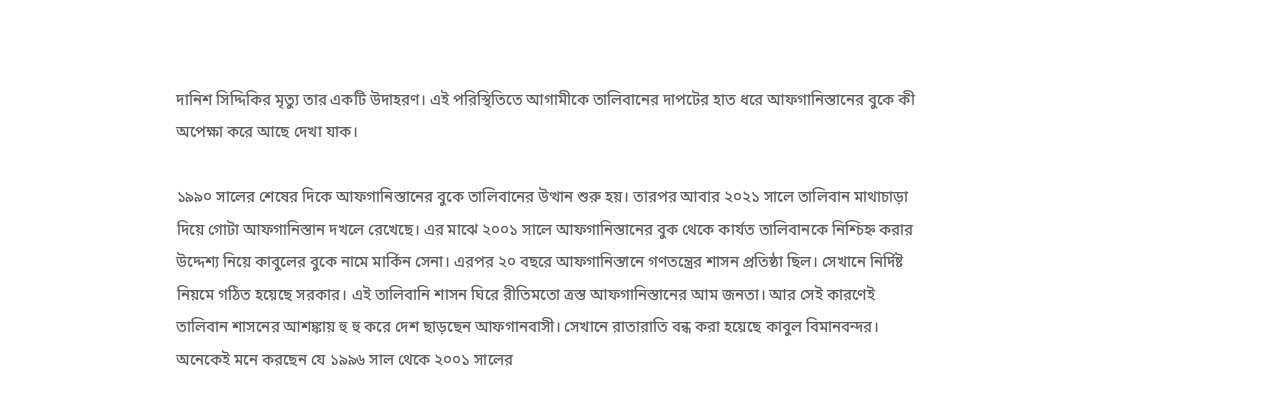দানিশ সিদ্দিকির মৃত্যু তার একটি উদাহরণ। এই পরিস্থিতিতে আগামীকে তালিবানের দাপটের হাত ধরে আফগানিস্তানের বুকে কী অপেক্ষা করে আছে দেখা যাক।

১৯৯০ সালের শেষের দিকে আফগানিস্তানের বুকে তালিবানের উত্থান শুরু হয়। তারপর আবার ২০২১ সালে তালিবান মাথাচাড়া দিয়ে গোটা আফগানিস্তান দখলে রেখেছে। এর মাঝে ২০০১ সালে আফগানিস্তানের বুক থেকে কার্যত তালিবানকে নিশ্চিহ্ন করার উদ্দেশ্য নিয়ে কাবুলের বুকে নামে মার্কিন সেনা। এরপর ২০ বছরে আফগানিস্তানে গণতন্ত্রের শাসন প্রতিষ্ঠা ছিল। সেখানে নির্দিষ্ট নিয়মে গঠিত হয়েছে সরকার। এই তালিবানি শাসন ঘিরে রীতিমতো ত্রস্ত আফগানিস্তানের আম জনতা। আর সেই কারণেই তালিবান শাসনের আশঙ্কায় হু হু করে দেশ ছাড়ছেন আফগানবাসী। সেখানে রাতারাতি বন্ধ করা হয়েছে কাবুল বিমানবন্দর। অনেকেই মনে করছেন যে ১৯৯৬ সাল থেকে ২০০১ সালের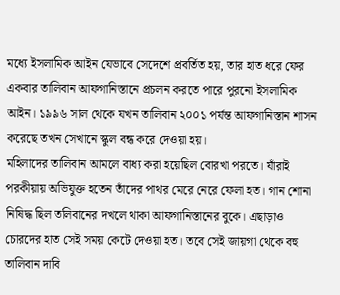মধ্যে ইসলামিক আইন যেভাবে সেদেশে প্রবর্তিত হয়, তার হাত ধরে ফের একবার তালিবান আফগানিস্তানে প্রচলন করতে পারে পুরনো ইসলামিক আইন। ১৯৯৬ সাল থেকে যখন তালিবান ২০০১ পর্যন্ত আফগানিস্তান শাসন করেছে তখন সেখানে স্কুল বন্ধ করে দেওয়া হয়।
মহিলাদের তালিবান আমলে বাধ্য করা হয়েছিল বোরখা পরতে। যাঁরাই পরকীয়ায় অভিযুক্ত হতেন তাঁদের পাথর মেরে নেরে ফেলা হত। গান শোনা নিষিদ্ধ ছিল তলিবানের দখলে থাকা আফগানিস্তানের বুকে। এছাড়াও চোরদের হাত সেই সময় কেটে দেওয়া হত। তবে সেই জায়গা থেকে বহু তালিবান দাবি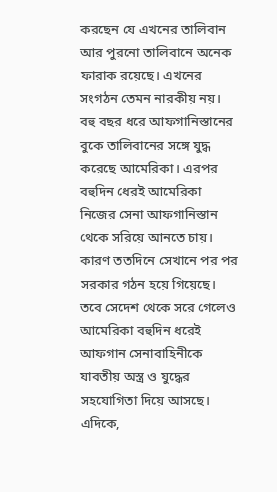করছেন যে এখনের তালিবান আর পুরনো তালিবানে অনেক ফারাক রয়েছে। এখনের সংগঠন তেমন নারকীয় নয়।
বহু বছর ধরে আফগানিস্তানের বুকে তালিবানের সঙ্গে যুদ্ধ করেছে আমেরিকা। এরপর বহুদিন ধেরই আমেরিকা নিজের সেনা আফগানিস্তান থেকে সরিয়ে আনতে চায়। কারণ ততদিনে সেখানে পর পর সরকার গঠন হয়ে গিয়েছে। তবে সেদেশ থেকে সরে গেলেও আমেরিকা বহুদিন ধরেই আফগান সেনাবাহিনীকে যাবতীয় অস্ত্র ও যুদ্ধের সহযোগিতা দিয়ে আসছে। এদিকে,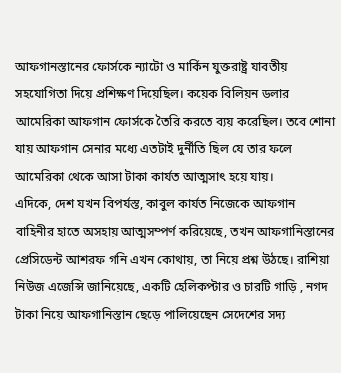আফগানস্তানের ফোর্সকে ন্যাটো ও মার্কিন যুক্তরাষ্ট্র যাবতীয় সহযোগিতা দিয়ে প্রশিক্ষণ দিয়েছিল। কয়েক বিলিয়ন ডলার আমেরিকা আফগান ফোর্সকে তৈরি করতে ব্যয় করেছিল। তবে শোনা যায় আফগান সেনার মধ্যে এতটাই দুর্নীতি ছিল যে তার ফলে আমেরিকা থেকে আসা টাকা কার্যত আত্মসাৎ হয়ে যায়।
এদিকে, দেশ যখন বিপর্যস্ত, কাবুল কার্যত নিজেকে আফগান বাহিনীর হাতে অসহায় আত্মসম্পর্ণ করিয়েছে, তখন আফগানিস্তানের প্রেসিডেন্ট আশরফ গনি এখন কোথায়, তা নিয়ে প্রশ্ন উঠছে। রাশিয়া নিউজ এজেন্সি জানিয়েছে, একটি হেলিকপ্টার ও চারটি গাড়ি , নগদ টাকা নিয়ে আফগানিস্তান ছেড়ে পালিয়েছেন সেদেশের সদ্য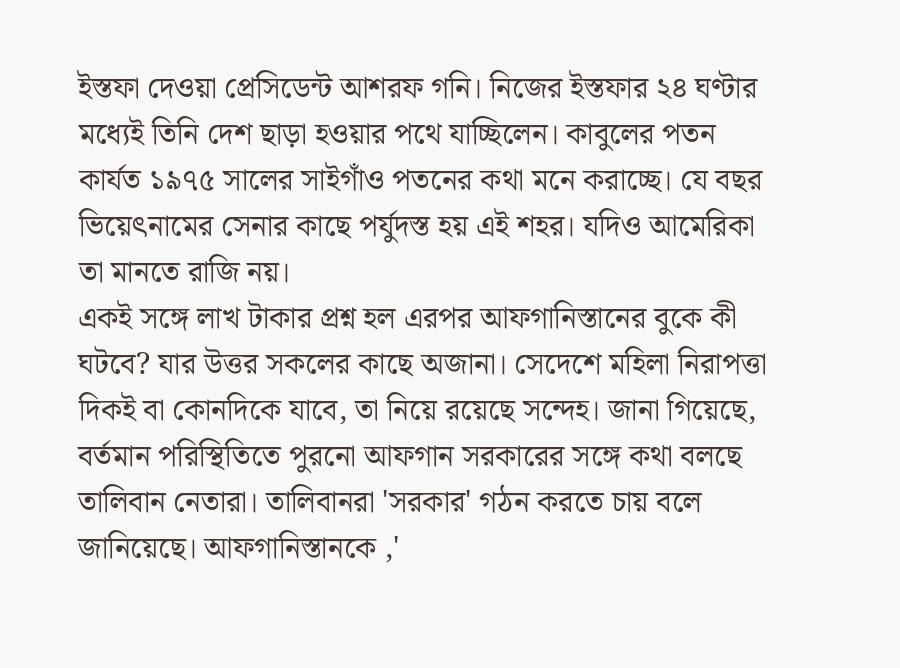ইস্তফা দেওয়া প্রেসিডেন্ট আশরফ গনি। নিজের ইস্তফার ২৪ ঘণ্টার মধ্যেই তিনি দেশ ছাড়া হওয়ার পথে যাচ্ছিলেন। কাবুলের পতন কার্যত ১৯৭৫ সালের সাইগাঁও পতনের কথা মনে করাচ্ছে। যে বছর ভিয়েৎনামের সেনার কাছে পর্যুদস্ত হয় এই শহর। যদিও আমেরিকা তা মানতে রাজি নয়।
একই সঙ্গে লাখ টাকার প্রশ্ন হল এরপর আফগানিস্তানের বুকে কী ঘটবে? যার উত্তর সকলের কাছে অজানা। সেদেশে মহিলা নিরাপত্তা দিকই বা কোনদিকে যাবে, তা নিয়ে রয়েছে সন্দেহ। জানা গিয়েছে, বর্তমান পরিস্থিতিতে পুরনো আফগান সরকারের সঙ্গে কথা বলছে তালিবান নেতারা। তালিবানরা 'সরকার' গঠন করতে চায় বলে জানিয়েছে। আফগানিস্তানকে ,'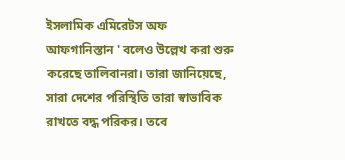ইসলামিক এমিরেটস অফ আফগানিস্তান ' বলেও উল্লেখ করা শুরু করেছে তালিবানরা। তারা জানিয়েছে, সারা দেশের পরিস্থিতি তারা স্বাভাবিক রাখতে বদ্ধ পরিকর। তবে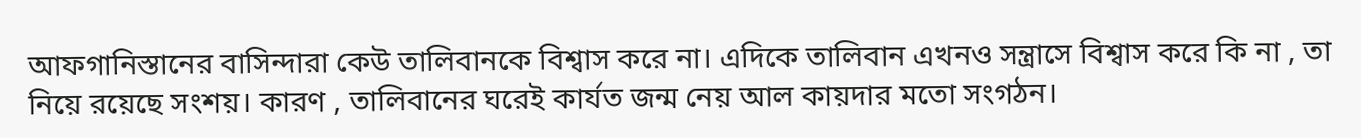আফগানিস্তানের বাসিন্দারা কেউ তালিবানকে বিশ্বাস করে না। এদিকে তালিবান এখনও সন্ত্রাসে বিশ্বাস করে কি না , তা নিয়ে রয়েছে সংশয়। কারণ , তালিবানের ঘরেই কার্যত জন্ম নেয় আল কায়দার মতো সংগঠন।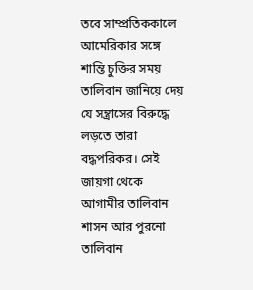তবে সাম্প্রতিককালে আমেরিকার সঙ্গে শান্তি চুক্তির সময় তালিবান জানিয়ে দেয় যে সন্ত্রাসের বিরুদ্ধে লড়তে তারা বদ্ধপরিকর। সেই জায়গা থেকে আগামীর তালিবান শাসন আর পুরনো তালিবান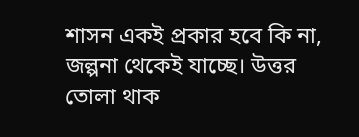শাসন একই প্রকার হবে কি না, জল্পনা থেকেই যাচ্ছে। উত্তর তোলা থাক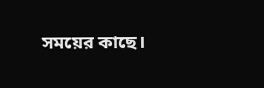সময়ের কাছে।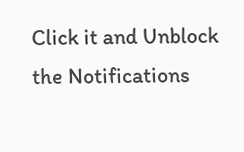Click it and Unblock the Notifications